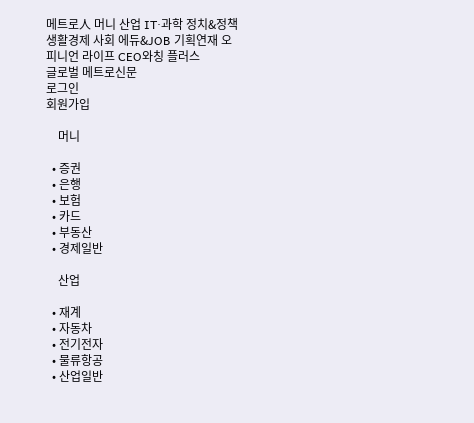메트로人 머니 산업 IT·과학 정치&정책 생활경제 사회 에듀&JOB 기획연재 오피니언 라이프 CEO와칭 플러스
글로벌 메트로신문
로그인
회원가입

    머니

  • 증권
  • 은행
  • 보험
  • 카드
  • 부동산
  • 경제일반

    산업

  • 재계
  • 자동차
  • 전기전자
  • 물류항공
  • 산업일반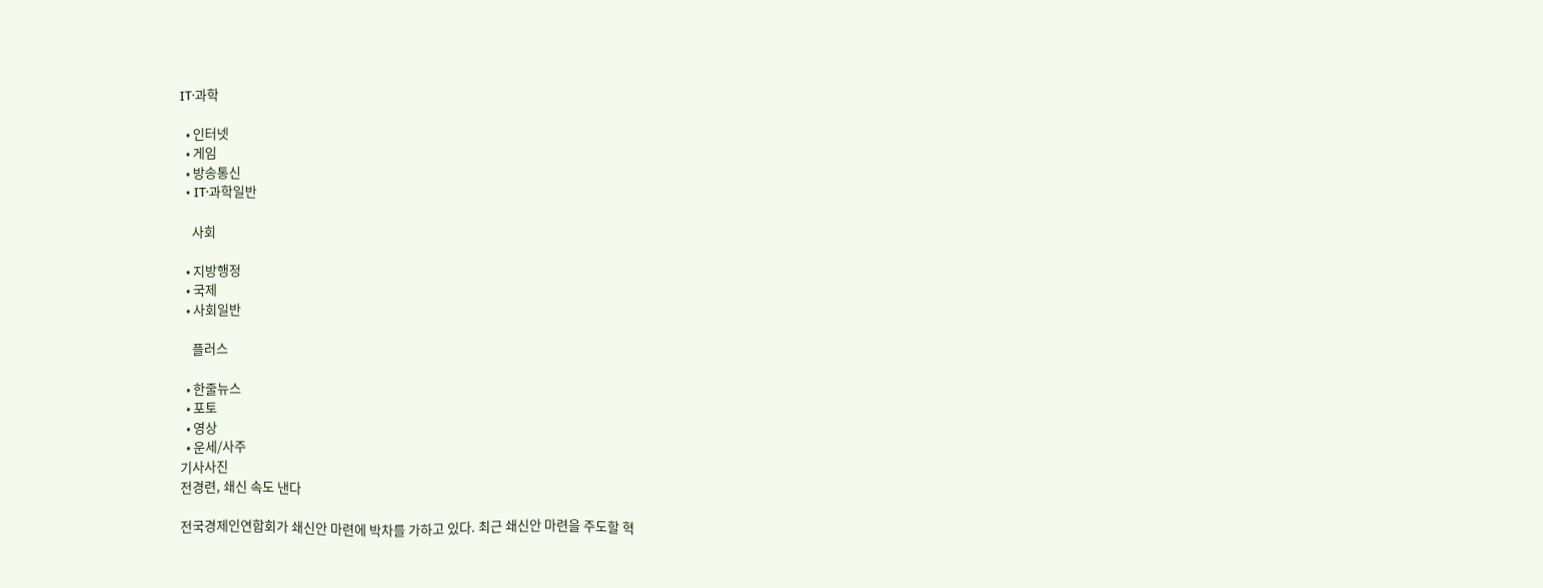IT·과학

  • 인터넷
  • 게임
  • 방송통신
  • IT·과학일반

    사회

  • 지방행정
  • 국제
  • 사회일반

    플러스

  • 한줄뉴스
  • 포토
  • 영상
  • 운세/사주
기사사진
전경련, 쇄신 속도 낸다

전국경제인연합회가 쇄신안 마련에 박차를 가하고 있다. 최근 쇄신안 마련을 주도할 혁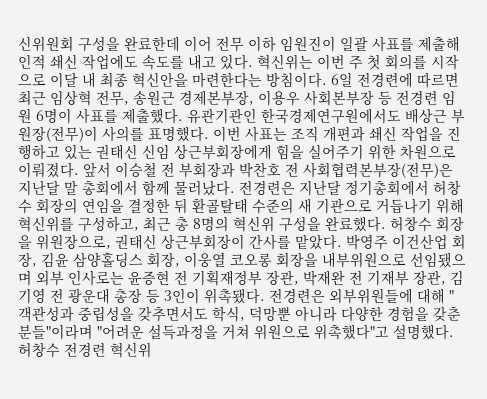신위원회 구성을 완료한데 이어 전무 이하 임원진이 일괄 사표를 제출해 인적 쇄신 작업에도 속도를 내고 있다. 혁신위는 이번 주 첫 회의를 시작으로 이달 내 최종 혁신안을 마련한다는 방침이다. 6일 전경련에 따르면 최근 임상혁 전무, 송원근 경제본부장, 이용우 사회본부장 등 전경련 임원 6명이 사표를 제출했다. 유관기관인 한국경제연구원에서도 배상근 부원장(전무)이 사의를 표명했다. 이번 사표는 조직 개편과 쇄신 작업을 진행하고 있는 권태신 신임 상근부회장에게 힘을 실어주기 위한 차원으로 이뤄졌다. 앞서 이승철 전 부회장과 박찬호 전 사회협력본부장(전무)은 지난달 말 총회에서 함께 물러났다. 전경련은 지난달 정기총회에서 허창수 회장의 연임을 결정한 뒤 환골탈태 수준의 새 기관으로 거듭나기 위해 혁신위를 구성하고, 최근 총 8명의 혁신위 구성을 완료했다. 허창수 회장을 위원장으로, 권태신 상근부회장이 간사를 맡았다. 박영주 이건산업 회장, 김윤 삼양홀딩스 회장, 이웅열 코오롱 회장을 내부위원으로 선임됐으며 외부 인사로는 윤증현 전 기획재정부 장관, 박재완 전 기재부 장관, 김기영 전 광운대 총장 등 3인이 위촉됐다. 전경련은 외부위원들에 대해 "객관성과 중립성을 갖추면서도 학식, 덕망뿐 아니라 다양한 경험을 갖춘 분들"이라며 "어려운 설득과정을 거쳐 위원으로 위촉했다"고 설명했다. 허창수 전경련 혁신위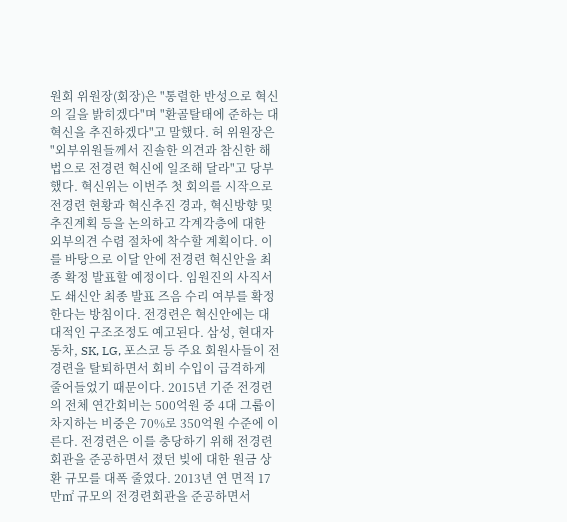원회 위원장(회장)은 "통렬한 반성으로 혁신의 길을 밝히겠다"며 "환골탈태에 준하는 대혁신을 추진하겠다"고 말했다. 허 위원장은 "외부위원들께서 진솔한 의견과 참신한 해법으로 전경련 혁신에 일조해 달라"고 당부했다. 혁신위는 이번주 첫 회의를 시작으로 전경련 현황과 혁신추진 경과, 혁신방향 및 추진계획 등을 논의하고 각계각층에 대한 외부의견 수렴 절차에 착수할 계획이다. 이를 바탕으로 이달 안에 전경련 혁신안을 최종 확정 발표할 예정이다. 임원진의 사직서도 쇄신안 최종 발표 즈음 수리 여부를 확정한다는 방침이다. 전경련은 혁신안에는 대대적인 구조조정도 예고된다. 삼성, 현대자동차, SK, LG, 포스코 등 주요 회원사들이 전경련을 탈퇴하면서 회비 수입이 급격하게 줄어들었기 때문이다. 2015년 기준 전경련의 전체 연간회비는 500억원 중 4대 그룹이 차지하는 비중은 70%로 350억원 수준에 이른다. 전경련은 이를 충당하기 위해 전경련회관을 준공하면서 졌던 빚에 대한 원금 상환 규모를 대폭 줄였다. 2013년 연 면적 17만㎡ 규모의 전경련회관을 준공하면서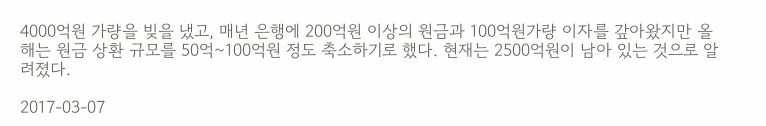4000억원 가량을 빚을 냈고, 매년 은행에 200억원 이상의 원금과 100억원가량 이자를 갚아왔지만 올해는 원금 상환 규모를 50억~100억원 정도 축소하기로 했다. 현재는 2500억원이 남아 있는 것으로 알려졌다.

2017-03-07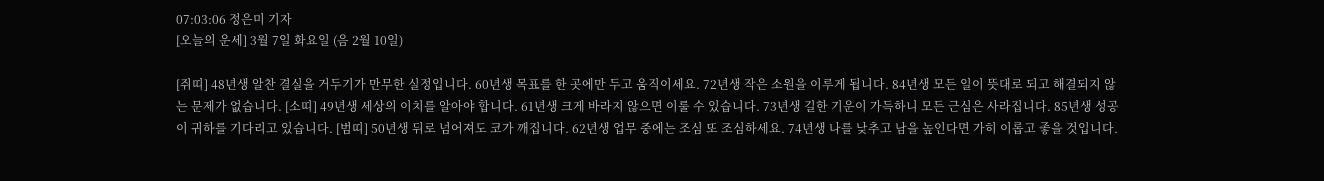07:03:06 정은미 기자
[오늘의 운세] 3월 7일 화요일 (음 2월 10일)

[쥐띠] 48년생 알찬 결실을 거두기가 만무한 실정입니다. 60년생 목표를 한 곳에만 두고 움직이세요. 72년생 작은 소원을 이루게 됩니다. 84년생 모든 일이 뜻대로 되고 해결되지 않는 문제가 없습니다. [소띠] 49년생 세상의 이치를 알아야 합니다. 61년생 크게 바라지 않으면 이룰 수 있습니다. 73년생 길한 기운이 가득하니 모든 근심은 사라집니다. 85년생 성공이 귀하를 기다리고 있습니다. [범띠] 50년생 뒤로 넘어져도 코가 깨집니다. 62년생 업무 중에는 조심 또 조심하세요. 74년생 나를 낮추고 남을 높인다면 가히 이롭고 좋을 것입니다.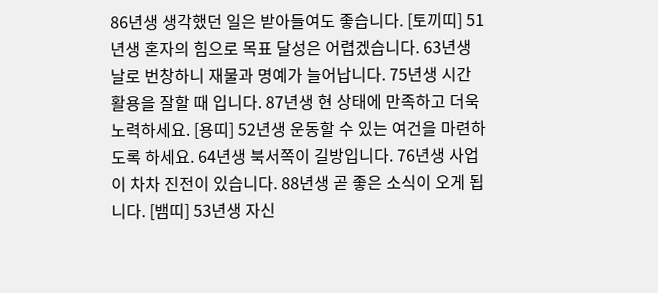86년생 생각했던 일은 받아들여도 좋습니다. [토끼띠] 51년생 혼자의 힘으로 목표 달성은 어렵겠습니다. 63년생 날로 번창하니 재물과 명예가 늘어납니다. 75년생 시간 활용을 잘할 때 입니다. 87년생 현 상태에 만족하고 더욱 노력하세요. [용띠] 52년생 운동할 수 있는 여건을 마련하도록 하세요. 64년생 북서쪽이 길방입니다. 76년생 사업이 차차 진전이 있습니다. 88년생 곧 좋은 소식이 오게 됩니다. [뱀띠] 53년생 자신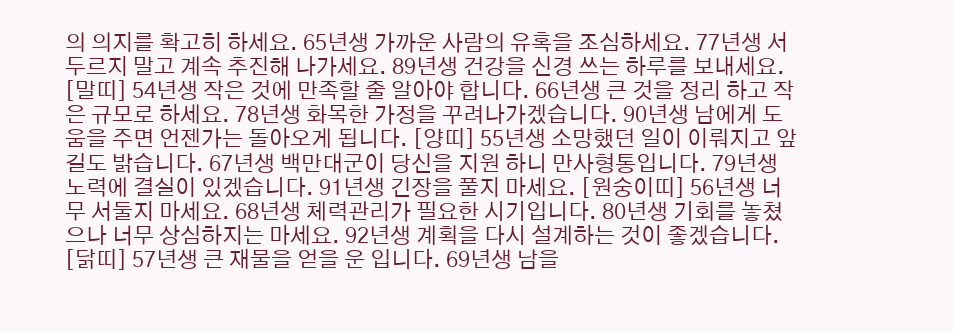의 의지를 확고히 하세요. 65년생 가까운 사람의 유혹을 조심하세요. 77년생 서두르지 말고 계속 추진해 나가세요. 89년생 건강을 신경 쓰는 하루를 보내세요. [말띠] 54년생 작은 것에 만족할 줄 알아야 합니다. 66년생 큰 것을 정리 하고 작은 규모로 하세요. 78년생 화목한 가정을 꾸려나가겠습니다. 90년생 남에게 도움을 주면 언젠가는 돌아오게 됩니다. [양띠] 55년생 소망했던 일이 이뤄지고 앞길도 밝습니다. 67년생 백만대군이 당신을 지원 하니 만사형통입니다. 79년생 노력에 결실이 있겠습니다. 91년생 긴장을 풀지 마세요. [원숭이띠] 56년생 너무 서둘지 마세요. 68년생 체력관리가 필요한 시기입니다. 80년생 기회를 놓쳤으나 너무 상심하지는 마세요. 92년생 계획을 다시 설계하는 것이 좋겠습니다. [닭띠] 57년생 큰 재물을 얻을 운 입니다. 69년생 남을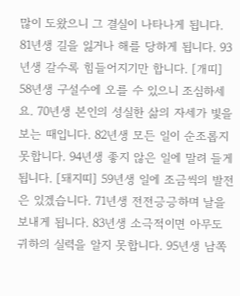많이 도왔으니 그 결실이 나타나게 됩니다. 81년생 길을 잃거나 해를 당하게 됩니다. 93년생 갈수록 힘들어지기만 합니다. [개띠] 58년생 구설수에 오를 수 있으니 조심하세요. 70년생 본인의 성실한 삶의 자세가 빛을 보는 때입니다. 82년생 모든 일이 순조롭지 못합니다. 94년생 좋지 않은 일에 말려 들게 됩니다. [돼지띠] 59년생 일에 조금씩의 발전은 있겠습니다. 71년생 전전긍긍하며 날을 보내게 됩니다. 83년생 소극적이면 아무도 귀하의 실력을 알지 못합니다. 95년생 남쪽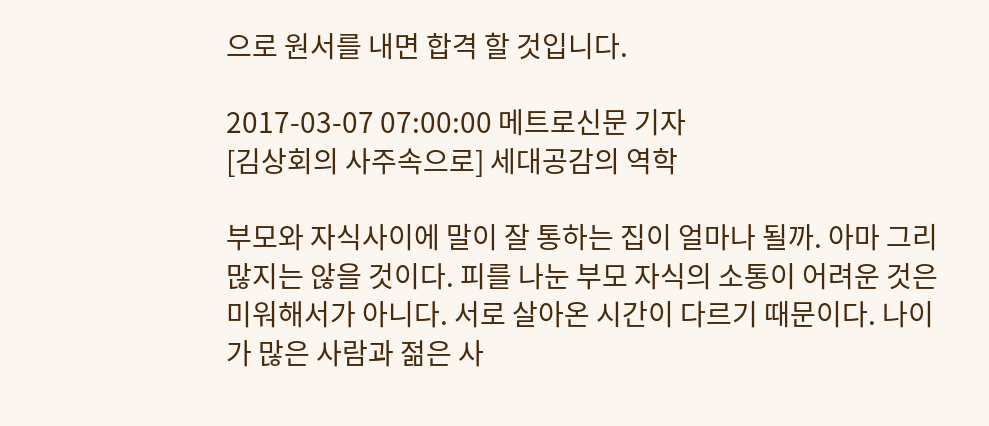으로 원서를 내면 합격 할 것입니다.

2017-03-07 07:00:00 메트로신문 기자
[김상회의 사주속으로] 세대공감의 역학

부모와 자식사이에 말이 잘 통하는 집이 얼마나 될까. 아마 그리 많지는 않을 것이다. 피를 나눈 부모 자식의 소통이 어려운 것은 미워해서가 아니다. 서로 살아온 시간이 다르기 때문이다. 나이가 많은 사람과 젊은 사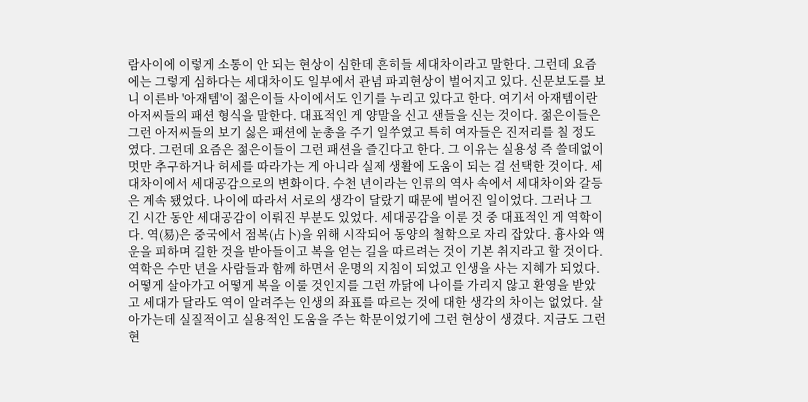람사이에 이렇게 소통이 안 되는 현상이 심한데 흔히들 세대차이라고 말한다. 그런데 요즘에는 그렇게 심하다는 세대차이도 일부에서 관념 파괴현상이 벌어지고 있다. 신문보도를 보니 이른바 '아재템'이 젊은이들 사이에서도 인기를 누리고 있다고 한다. 여기서 아재템이란 아저씨들의 패션 형식을 말한다. 대표적인 게 양말을 신고 샌들을 신는 것이다. 젊은이들은 그런 아저씨들의 보기 싫은 패션에 눈총을 주기 일쑤였고 특히 여자들은 진저리를 칠 정도였다. 그런데 요즘은 젊은이들이 그런 패션을 즐긴다고 한다. 그 이유는 실용성 즉 쓸데없이 멋만 추구하거나 허세를 따라가는 게 아니라 실제 생활에 도움이 되는 걸 선택한 것이다. 세대차이에서 세대공감으로의 변화이다. 수천 년이라는 인류의 역사 속에서 세대차이와 갈등은 계속 됐었다. 나이에 따라서 서로의 생각이 달랐기 때문에 벌어진 일이었다. 그러나 그 긴 시간 동안 세대공감이 이뤄진 부분도 있었다. 세대공감을 이룬 것 중 대표적인 게 역학이다. 역(易)은 중국에서 점복(占卜)을 위해 시작되어 동양의 철학으로 자리 잡았다. 흉사와 액운을 피하며 길한 것을 받아들이고 복을 얻는 길을 따르려는 것이 기본 취지라고 할 것이다. 역학은 수만 년을 사람들과 함께 하면서 운명의 지침이 되었고 인생을 사는 지혜가 되었다. 어떻게 살아가고 어떻게 복을 이룰 것인지를 그런 까닭에 나이를 가리지 않고 환영을 받았고 세대가 달라도 역이 알려주는 인생의 좌표를 따르는 것에 대한 생각의 차이는 없었다. 살아가는데 실질적이고 실용적인 도움을 주는 학문이었기에 그런 현상이 생겼다. 지금도 그런 현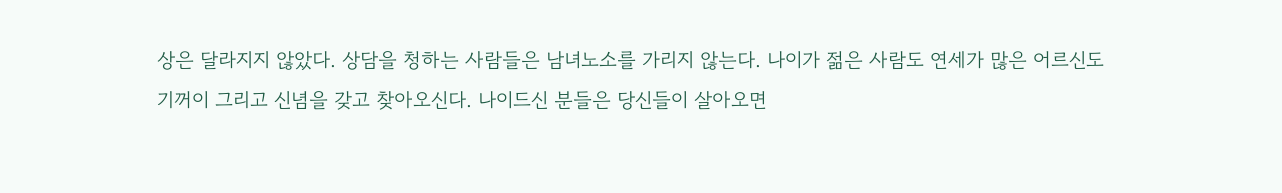상은 달라지지 않았다. 상담을 청하는 사람들은 남녀노소를 가리지 않는다. 나이가 젊은 사람도 연세가 많은 어르신도 기꺼이 그리고 신념을 갖고 찾아오신다. 나이드신 분들은 당신들이 살아오면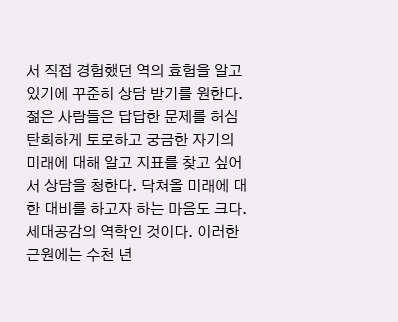서 직접 경험했던 역의 효험을 알고 있기에 꾸준히 상담 받기를 원한다. 젊은 사람들은 답답한 문제를 허심탄회하게 토로하고 궁금한 자기의 미래에 대해 알고 지표를 찾고 싶어서 상담을 청한다. 닥쳐올 미래에 대한 대비를 하고자 하는 마음도 크다. 세대공감의 역학인 것이다. 이러한 근원에는 수천 년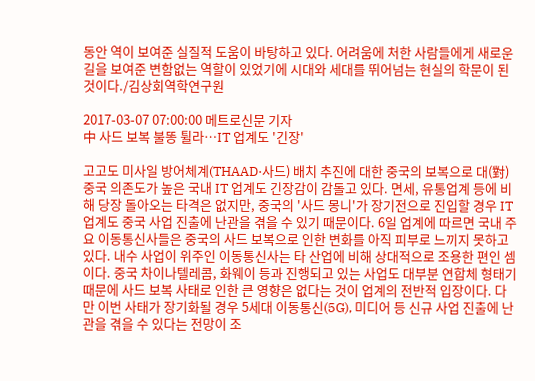동안 역이 보여준 실질적 도움이 바탕하고 있다. 어려움에 처한 사람들에게 새로운 길을 보여준 변함없는 역할이 있었기에 시대와 세대를 뛰어넘는 현실의 학문이 된 것이다./김상회역학연구원

2017-03-07 07:00:00 메트로신문 기자
中 사드 보복 불똥 튈라…IT 업계도 '긴장'

고고도 미사일 방어체계(THAAD·사드) 배치 추진에 대한 중국의 보복으로 대(對)중국 의존도가 높은 국내 IT 업계도 긴장감이 감돌고 있다. 면세, 유통업계 등에 비해 당장 돌아오는 타격은 없지만, 중국의 '사드 몽니'가 장기전으로 진입할 경우 IT 업계도 중국 사업 진출에 난관을 겪을 수 있기 때문이다. 6일 업계에 따르면 국내 주요 이동통신사들은 중국의 사드 보복으로 인한 변화를 아직 피부로 느끼지 못하고 있다. 내수 사업이 위주인 이동통신사는 타 산업에 비해 상대적으로 조용한 편인 셈이다. 중국 차이나텔레콤, 화웨이 등과 진행되고 있는 사업도 대부분 연합체 형태기 때문에 사드 보복 사태로 인한 큰 영향은 없다는 것이 업계의 전반적 입장이다. 다만 이번 사태가 장기화될 경우 5세대 이동통신(5G), 미디어 등 신규 사업 진출에 난관을 겪을 수 있다는 전망이 조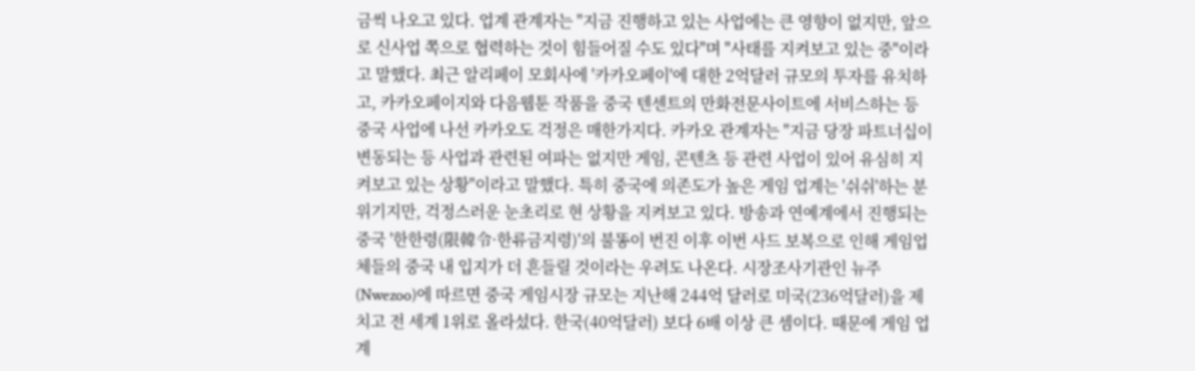금씩 나오고 있다. 업계 관계자는 "지금 진행하고 있는 사업에는 큰 영향이 없지만, 앞으로 신사업 쪽으로 협력하는 것이 힘들어질 수도 있다"며 "사태를 지켜보고 있는 중"이라고 말했다. 최근 알리페이 모회사에 '카카오페이'에 대한 2억달러 규모의 투자를 유치하고, 카카오페이지와 다음웹툰 작품을 중국 텐센트의 만화전문사이트에 서비스하는 등 중국 사업에 나선 카카오도 걱정은 매한가지다. 카카오 관계자는 "지금 당장 파트너십이 변동되는 등 사업과 관련된 여파는 없지만 게임, 콘텐츠 등 관련 사업이 있어 유심히 지켜보고 있는 상황"이라고 말했다. 특히 중국에 의존도가 높은 게임 업계는 '쉬쉬'하는 분위기지만, 걱정스러운 눈초리로 현 상황을 지켜보고 있다. 방송과 연예계에서 진행되는 중국 '한한령(限韓令·한류금지령)'의 불똥이 번진 이후 이번 사드 보복으로 인해 게임업체들의 중국 내 입지가 더 흔들릴 것이라는 우려도 나온다. 시장조사기관인 뉴주(Nwezoo)에 따르면 중국 게임시장 규모는 지난해 244억 달러로 미국(236억달러)을 제치고 전 세계 1위로 올라섰다. 한국(40억달러) 보다 6배 이상 큰 셈이다. 때문에 게임 업계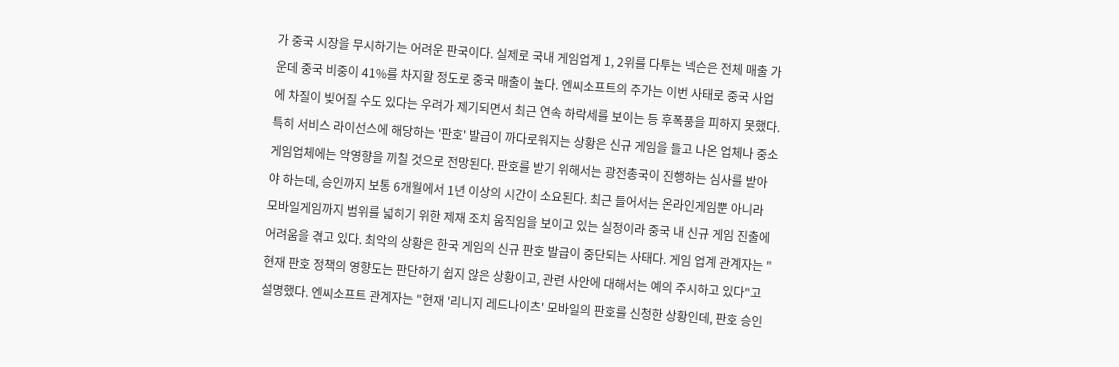가 중국 시장을 무시하기는 어려운 판국이다. 실제로 국내 게임업계 1, 2위를 다투는 넥슨은 전체 매출 가운데 중국 비중이 41%를 차지할 정도로 중국 매출이 높다. 엔씨소프트의 주가는 이번 사태로 중국 사업에 차질이 빚어질 수도 있다는 우려가 제기되면서 최근 연속 하락세를 보이는 등 후폭풍을 피하지 못했다. 특히 서비스 라이선스에 해당하는 '판호' 발급이 까다로워지는 상황은 신규 게임을 들고 나온 업체나 중소 게임업체에는 악영향을 끼칠 것으로 전망된다. 판호를 받기 위해서는 광전총국이 진행하는 심사를 받아야 하는데, 승인까지 보통 6개월에서 1년 이상의 시간이 소요된다. 최근 들어서는 온라인게임뿐 아니라 모바일게임까지 범위를 넓히기 위한 제재 조치 움직임을 보이고 있는 실정이라 중국 내 신규 게임 진출에 어려움을 겪고 있다. 최악의 상황은 한국 게임의 신규 판호 발급이 중단되는 사태다. 게임 업계 관계자는 "현재 판호 정책의 영향도는 판단하기 쉽지 않은 상황이고, 관련 사안에 대해서는 예의 주시하고 있다"고 설명했다. 엔씨소프트 관계자는 "현재 '리니지 레드나이츠' 모바일의 판호를 신청한 상황인데, 판호 승인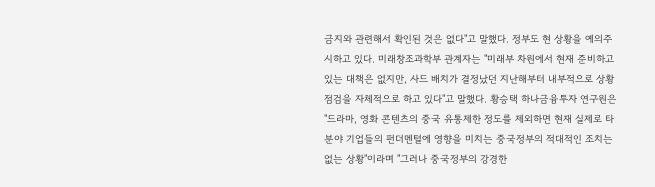금지와 관련해서 확인된 것은 없다"고 말했다. 정부도 현 상황을 예의주시하고 있다. 미래창조과학부 관계자는 "미래부 차원에서 현재 준비하고 있는 대책은 없지만, 사드 배치가 결정났던 지난해부터 내부적으로 상황점검을 자체적으로 하고 있다"고 말했다. 황승택 하나금융투자 연구원은 "드라마, 영화 콘텐츠의 중국 유통제한 정도를 제외하면 현재 실제로 타 분야 기업들의 펀더멘털에 영향을 미치는 중국정부의 적대적인 조치는 없는 상황"이라며 "그러나 중국정부의 강경한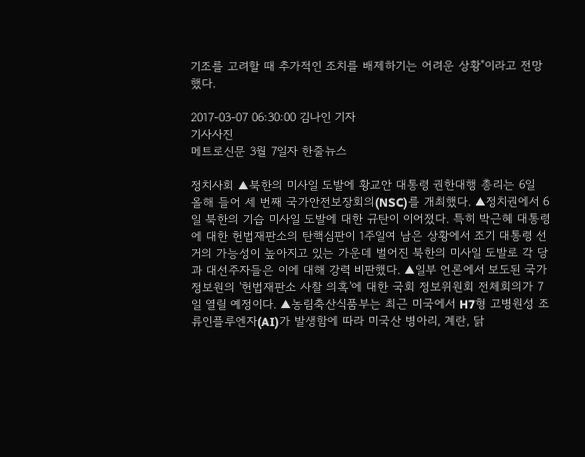기조를 고려할 때 추가적인 조치를 배제하기는 어려운 상황"이라고 전망했다.

2017-03-07 06:30:00 김나인 기자
기사사진
메트로신문 3월 7일자 한줄뉴스

정치사회 ▲북한의 미사일 도발에 황교안 대통령 권한대행 총리는 6일 올해 들어 세 번째 국가안전보장회의(NSC)를 개최했다. ▲정치권에서 6일 북한의 기습 미사일 도발에 대한 규탄이 이어졌다. 특히 박근혜 대통령에 대한 헌법재판소의 탄핵심판이 1주일여 남은 상황에서 조기 대통령 선거의 가능성이 높아지고 있는 가운데 벌어진 북한의 미사일 도발로 각 당과 대선주자들은 이에 대해 강력 비판했다. ▲일부 언론에서 보도된 국가정보원의 '헌법재판소 사찰 의혹'에 대한 국회 정보위원회 전체회의가 7일 열릴 예정이다. ▲농림축산식품부는 최근 미국에서 H7형 고병원성 조류인플루엔자(AI)가 발생함에 따라 미국산 병아리, 계란, 닭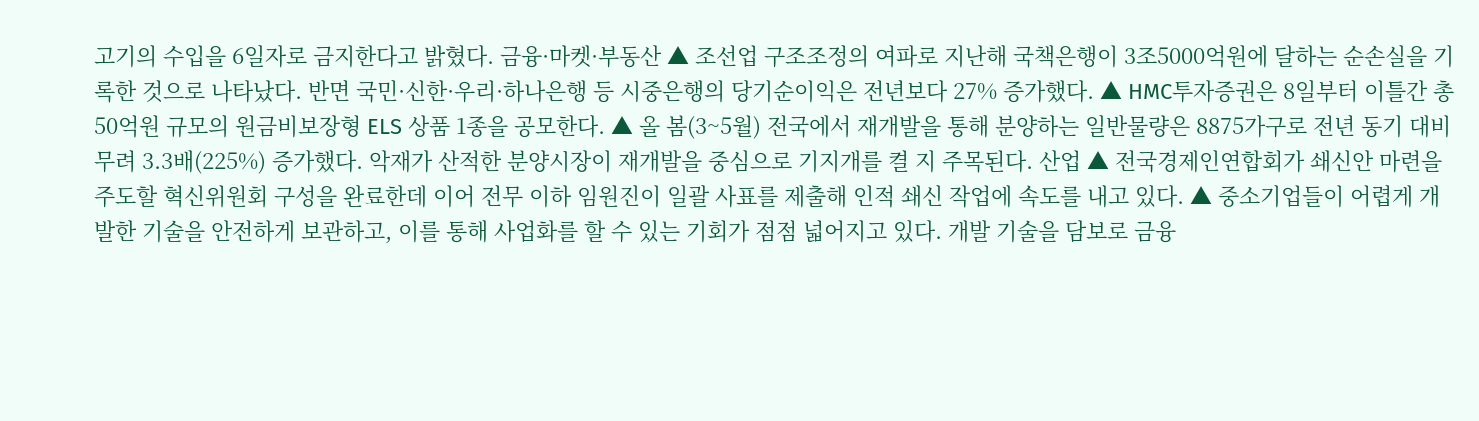고기의 수입을 6일자로 금지한다고 밝혔다. 금융·마켓·부동산 ▲ 조선업 구조조정의 여파로 지난해 국책은행이 3조5000억원에 달하는 순손실을 기록한 것으로 나타났다. 반면 국민·신한·우리·하나은행 등 시중은행의 당기순이익은 전년보다 27% 증가했다. ▲ HMC투자증권은 8일부터 이틀간 총 50억원 규모의 원금비보장형 ELS 상품 1종을 공모한다. ▲ 올 봄(3~5월) 전국에서 재개발을 통해 분양하는 일반물량은 8875가구로 전년 동기 대비 무려 3.3배(225%) 증가했다. 악재가 산적한 분양시장이 재개발을 중심으로 기지개를 켤 지 주목된다. 산업 ▲ 전국경제인연합회가 쇄신안 마련을 주도할 혁신위원회 구성을 완료한데 이어 전무 이하 임원진이 일괄 사표를 제출해 인적 쇄신 작업에 속도를 내고 있다. ▲ 중소기업들이 어렵게 개발한 기술을 안전하게 보관하고, 이를 통해 사업화를 할 수 있는 기회가 점점 넓어지고 있다. 개발 기술을 담보로 금융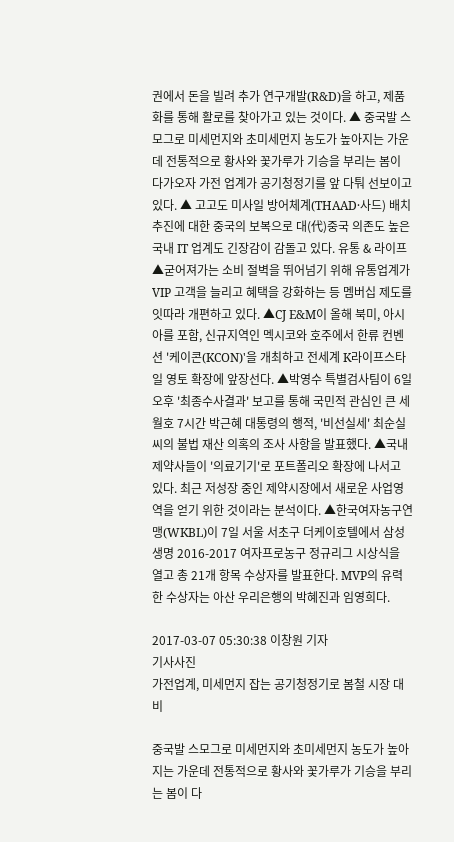권에서 돈을 빌려 추가 연구개발(R&D)을 하고, 제품화를 통해 활로를 찾아가고 있는 것이다. ▲ 중국발 스모그로 미세먼지와 초미세먼지 농도가 높아지는 가운데 전통적으로 황사와 꽃가루가 기승을 부리는 봄이 다가오자 가전 업계가 공기청정기를 앞 다퉈 선보이고 있다. ▲ 고고도 미사일 방어체계(THAAD·사드) 배치 추진에 대한 중국의 보복으로 대(代)중국 의존도 높은 국내 IT 업계도 긴장감이 감돌고 있다. 유통 & 라이프 ▲굳어져가는 소비 절벽을 뛰어넘기 위해 유통업계가 VIP 고객을 늘리고 혜택을 강화하는 등 멤버십 제도를 잇따라 개편하고 있다. ▲CJ E&M이 올해 북미, 아시아를 포함, 신규지역인 멕시코와 호주에서 한류 컨벤션 '케이콘(KCON)'을 개최하고 전세계 K라이프스타일 영토 확장에 앞장선다. ▲박영수 특별검사팀이 6일 오후 '최종수사결과' 보고를 통해 국민적 관심인 큰 세월호 7시간 박근혜 대통령의 행적, '비선실세' 최순실씨의 불법 재산 의혹의 조사 사항을 발표했다. ▲국내 제약사들이 '의료기기'로 포트폴리오 확장에 나서고 있다. 최근 저성장 중인 제약시장에서 새로운 사업영역을 얻기 위한 것이라는 분석이다. ▲한국여자농구연맹(WKBL)이 7일 서울 서초구 더케이호텔에서 삼성생명 2016-2017 여자프로농구 정규리그 시상식을 열고 총 21개 항목 수상자를 발표한다. MVP의 유력한 수상자는 아산 우리은행의 박혜진과 임영희다.

2017-03-07 05:30:38 이창원 기자
기사사진
가전업계, 미세먼지 잡는 공기청정기로 봄철 시장 대비

중국발 스모그로 미세먼지와 초미세먼지 농도가 높아지는 가운데 전통적으로 황사와 꽃가루가 기승을 부리는 봄이 다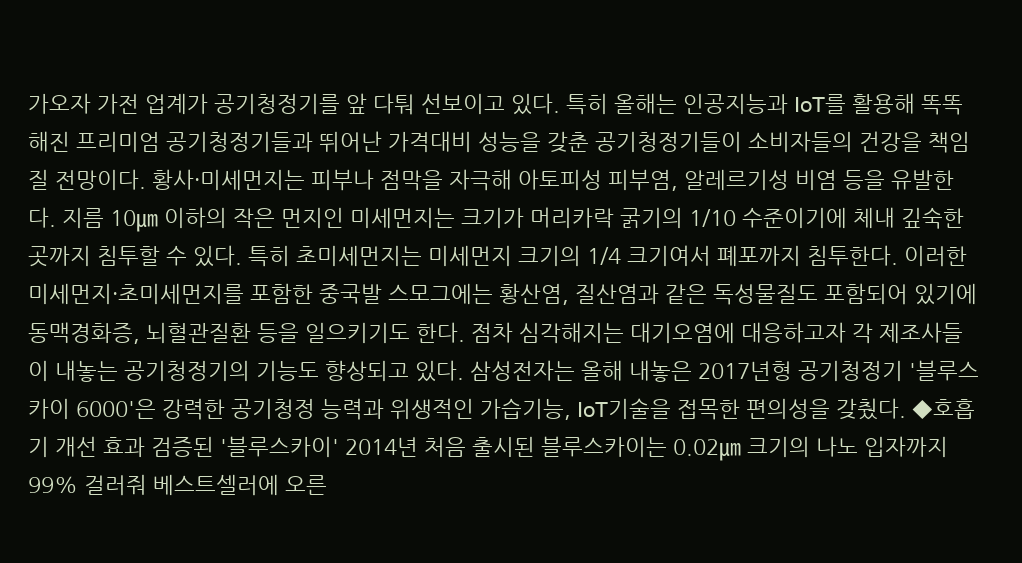가오자 가전 업계가 공기청정기를 앞 다퉈 선보이고 있다. 특히 올해는 인공지능과 IoT를 활용해 똑똑해진 프리미엄 공기청정기들과 뛰어난 가격대비 성능을 갖춘 공기청정기들이 소비자들의 건강을 책임질 전망이다. 황사·미세먼지는 피부나 점막을 자극해 아토피성 피부염, 알레르기성 비염 등을 유발한다. 지름 10㎛ 이하의 작은 먼지인 미세먼지는 크기가 머리카락 굵기의 1/10 수준이기에 체내 깊숙한 곳까지 침투할 수 있다. 특히 초미세먼지는 미세먼지 크기의 1/4 크기여서 폐포까지 침투한다. 이러한 미세먼지·초미세먼지를 포함한 중국발 스모그에는 황산염, 질산염과 같은 독성물질도 포함되어 있기에 동맥경화증, 뇌혈관질환 등을 일으키기도 한다. 점차 심각해지는 대기오염에 대응하고자 각 제조사들이 내놓는 공기청정기의 기능도 향상되고 있다. 삼성전자는 올해 내놓은 2017년형 공기청정기 '블루스카이 6000'은 강력한 공기청정 능력과 위생적인 가습기능, IoT기술을 접목한 편의성을 갖췄다. ◆호흡기 개선 효과 검증된 '블루스카이' 2014년 처음 출시된 블루스카이는 0.02㎛ 크기의 나노 입자까지 99% 걸러줘 베스트셀러에 오른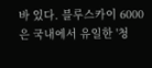바 있다. 블루스카이 6000은 국내에서 유일한 '청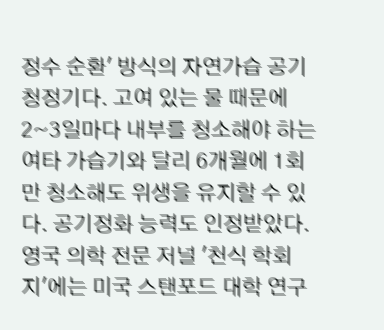정수 순환' 방식의 자연가습 공기청정기다. 고여 있는 물 때문에 2~3일마다 내부를 청소해야 하는 여타 가습기와 달리 6개월에 1회만 청소해도 위생을 유지할 수 있다. 공기정화 능력도 인정받았다. 영국 의학 전문 저널 '천식 학회지'에는 미국 스탠포드 대학 연구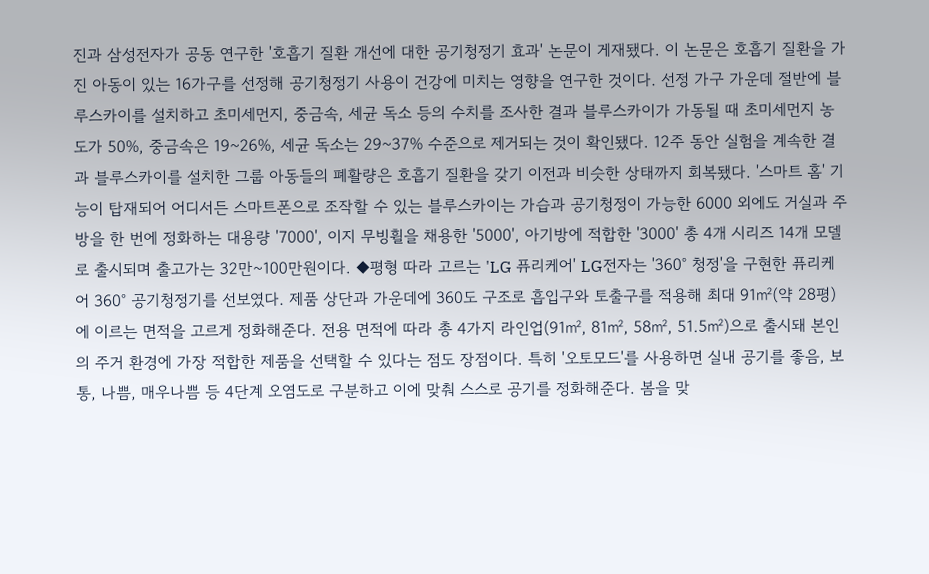진과 삼성전자가 공동 연구한 '호흡기 질환 개선에 대한 공기청정기 효과' 논문이 게재됐다. 이 논문은 호흡기 질환을 가진 아동이 있는 16가구를 선정해 공기청정기 사용이 건강에 미치는 영향을 연구한 것이다. 선정 가구 가운데 절반에 블루스카이를 설치하고 초미세먼지, 중금속, 세균 독소 등의 수치를 조사한 결과 블루스카이가 가동될 때 초미세먼지 농도가 50%, 중금속은 19~26%, 세균 독소는 29~37% 수준으로 제거되는 것이 확인됐다. 12주 동안 실험을 계속한 결과 블루스카이를 설치한 그룹 아동들의 폐활량은 호흡기 질환을 갖기 이전과 비슷한 상태까지 회복됐다. '스마트 홈' 기능이 탑재되어 어디서든 스마트폰으로 조작할 수 있는 블루스카이는 가습과 공기청정이 가능한 6000 외에도 거실과 주방을 한 번에 정화하는 대용량 '7000', 이지 무빙휠을 채용한 '5000', 아기방에 적합한 '3000' 총 4개 시리즈 14개 모델로 출시되며 출고가는 32만~100만원이다. ◆평형 따라 고르는 'LG 퓨리케어' LG전자는 '360° 청정'을 구현한 퓨리케어 360° 공기청정기를 선보였다. 제품 상단과 가운데에 360도 구조로 흡입구와 토출구를 적용해 최대 91㎡(약 28평)에 이르는 면적을 고르게 정화해준다. 전용 면적에 따라 총 4가지 라인업(91㎡, 81㎡, 58㎡, 51.5㎡)으로 출시돼 본인의 주거 환경에 가장 적합한 제품을 선택할 수 있다는 점도 장점이다. 특히 '오토모드'를 사용하면 실내 공기를 좋음, 보통, 나쁨, 매우나쁨 등 4단계 오염도로 구분하고 이에 맞춰 스스로 공기를 정화해준다. 봄을 맞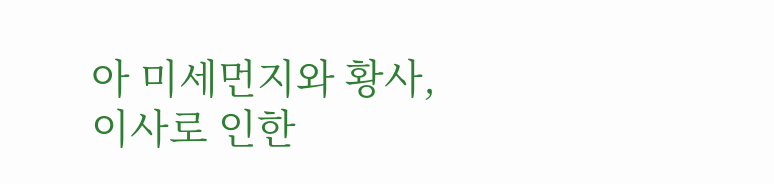아 미세먼지와 황사, 이사로 인한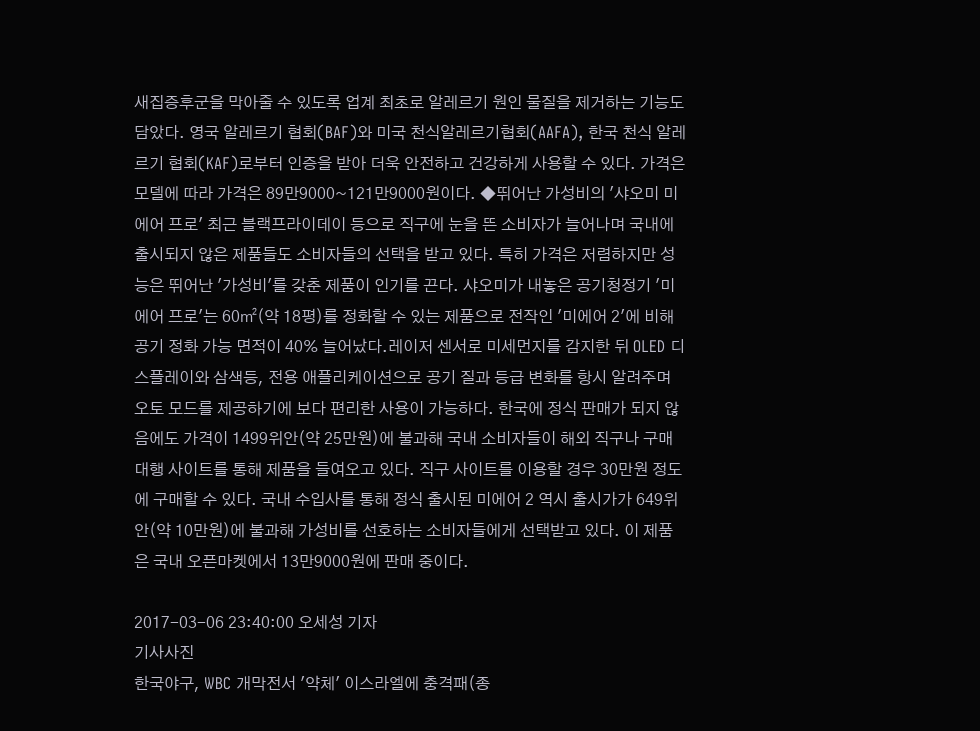새집증후군을 막아줄 수 있도록 업계 최초로 알레르기 원인 물질을 제거하는 기능도 담았다. 영국 알레르기 협회(BAF)와 미국 천식알레르기협회(AAFA), 한국 천식 알레르기 협회(KAF)로부터 인증을 받아 더욱 안전하고 건강하게 사용할 수 있다. 가격은 모델에 따라 가격은 89만9000~121만9000원이다. ◆뛰어난 가성비의 '샤오미 미에어 프로' 최근 블랙프라이데이 등으로 직구에 눈을 뜬 소비자가 늘어나며 국내에 출시되지 않은 제품들도 소비자들의 선택을 받고 있다. 특히 가격은 저렴하지만 성능은 뛰어난 '가성비'를 갖춘 제품이 인기를 끈다. 샤오미가 내놓은 공기청정기 '미에어 프로'는 60㎡(약 18평)를 정화할 수 있는 제품으로 전작인 '미에어 2'에 비해 공기 정화 가능 면적이 40% 늘어났다.레이저 센서로 미세먼지를 감지한 뒤 OLED 디스플레이와 삼색등, 전용 애플리케이션으로 공기 질과 등급 변화를 항시 알려주며 오토 모드를 제공하기에 보다 편리한 사용이 가능하다. 한국에 정식 판매가 되지 않음에도 가격이 1499위안(약 25만원)에 불과해 국내 소비자들이 해외 직구나 구매대행 사이트를 통해 제품을 들여오고 있다. 직구 사이트를 이용할 경우 30만원 정도에 구매할 수 있다. 국내 수입사를 통해 정식 출시된 미에어 2 역시 출시가가 649위안(약 10만원)에 불과해 가성비를 선호하는 소비자들에게 선택받고 있다. 이 제품은 국내 오픈마켓에서 13만9000원에 판매 중이다.

2017-03-06 23:40:00 오세성 기자
기사사진
한국야구, WBC 개막전서 '약체' 이스라엘에 충격패(종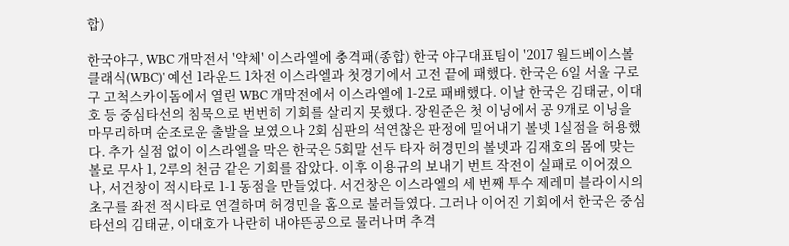합)

한국야구, WBC 개막전서 '약체' 이스라엘에 충격패(종합) 한국 야구대표팀이 '2017 월드베이스볼클래식(WBC)' 예선 1라운드 1차전 이스라엘과 첫경기에서 고전 끝에 패했다. 한국은 6일 서울 구로구 고척스카이돔에서 열린 WBC 개막전에서 이스라엘에 1-2로 패배했다. 이날 한국은 김태균, 이대호 등 중심타선의 침묵으로 번번히 기회를 살리지 못했다. 장원준은 첫 이닝에서 공 9개로 이닝을 마무리하며 순조로운 출발을 보였으나 2회 심판의 석연찮은 판정에 밀어내기 볼넷 1실점을 허용했다. 추가 실점 없이 이스라엘을 막은 한국은 5회말 선두 타자 허경민의 볼넷과 김재호의 몸에 맞는 볼로 무사 1, 2루의 천금 같은 기회를 잡았다. 이후 이용규의 보내기 번트 작전이 실패로 이어졌으나, 서건창이 적시타로 1-1 동점을 만들었다. 서건창은 이스라엘의 세 번째 투수 제레미 블라이시의 초구를 좌전 적시타로 연결하며 허경민을 홈으로 불러들였다. 그러나 이어진 기회에서 한국은 중심타선의 김태균, 이대호가 나란히 내야뜬공으로 물러나며 추격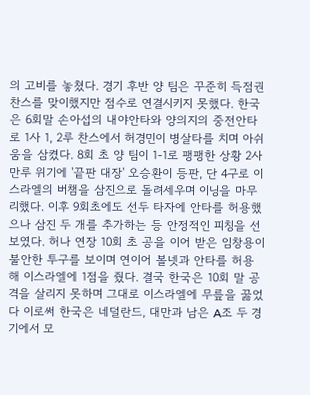의 고비를 놓쳤다. 경기 후반 양 팀은 꾸준히 득점권 찬스를 맞이했지만 점수로 연결시키지 못했다. 한국은 6회말 손아섭의 내야안타와 양의지의 중전안타로 1사 1, 2루 찬스에서 허경민이 병살타를 치며 아쉬움을 삼켰다. 8회 초 양 팀이 1-1로 팽팽한 상황 2사 만루 위기에 '끝판 대장' 오승환이 등판, 단 4구로 이스라엘의 버챔을 삼진으로 돌려세우며 이닝을 마무리했다. 이후 9회초에도 선두 타자에 안타를 허용했으나 삼진 두 개를 추가하는 등 안정적인 피칭을 선보였다. 허나 연장 10회 초 공을 이어 받은 임창용이 불안한 투구를 보이며 연이어 볼넷과 안타를 허용해 이스라엘에 1점을 줬다. 결국 한국은 10회 말 공격을 살리지 못하며 그대로 이스라엘에 무릎을 꿇었다 이로써 한국은 네덜란드, 대만과 남은 A조 두 경기에서 모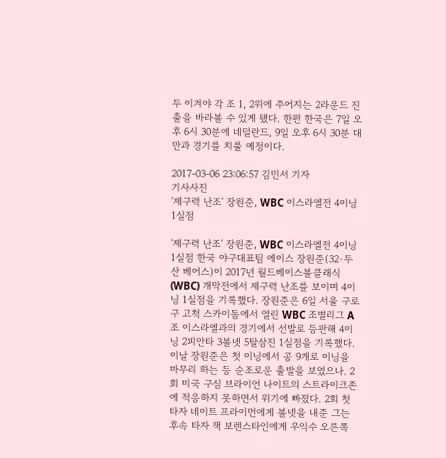두 이겨야 각 조 1, 2위에 주어지는 2라운드 진출을 바라볼 수 있게 됐다. 한편 한국은 7일 오후 6시 30분에 네덜란드, 9일 오후 6시 30분 대만과 경기를 치룰 예정이다.

2017-03-06 23:06:57 김민서 기자
기사사진
'제구력 난조' 장원준, WBC 이스라엘전 4이닝 1실점

'제구력 난조' 장원준, WBC 이스라엘전 4이닝 1실점 한국 야구대표팀 에이스 장원준(32·두산 베어스)이 2017년 월드베이스볼클래식(WBC) 개막전에서 제구력 난조를 보이며 4이닝 1실점을 기록했다. 장원준은 6일 서울 구로구 고척 스카이돔에서 열린 WBC 조별리그 A조 이스라엘과의 경기에서 선발로 등판해 4이닝 2피안타 3볼넷 5탈삼진 1실점을 기록했다. 이날 장원준은 첫 이닝에서 공 9개로 이닝을 마무리 하는 등 순조로운 출발을 보였으나. 2회 미국 구심 브라이언 나이트의 스트라이크존에 적응하지 못하면서 위기에 빠졌다. 2회 첫 타자 네이트 프라이먼에게 볼넷을 내준 그는 후속 타자 잭 보렌스타인에게 우익수 오른쪽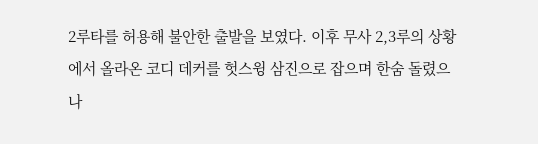2루타를 허용해 불안한 출발을 보였다. 이후 무사 2,3루의 상황에서 올라온 코디 데커를 헛스윙 삼진으로 잡으며 한숨 돌렸으나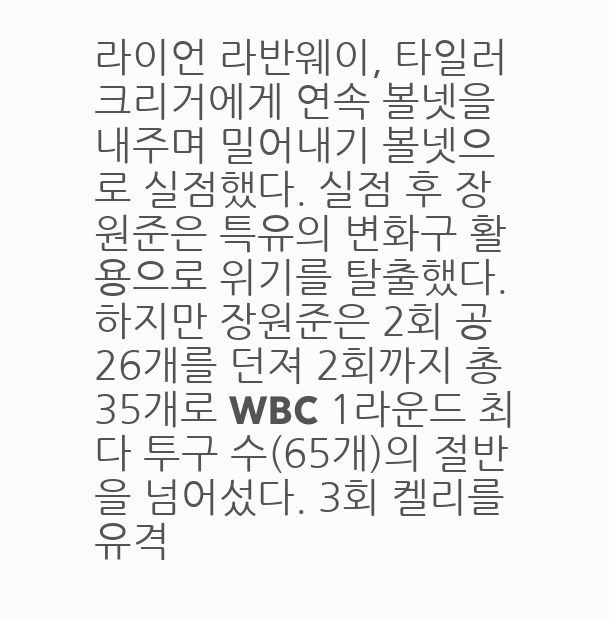라이언 라반웨이, 타일러 크리거에게 연속 볼넷을 내주며 밀어내기 볼넷으로 실점했다. 실점 후 장원준은 특유의 변화구 활용으로 위기를 탈출했다. 하지만 장원준은 2회 공 26개를 던져 2회까지 총 35개로 WBC 1라운드 최다 투구 수(65개)의 절반을 넘어섰다. 3회 켈리를 유격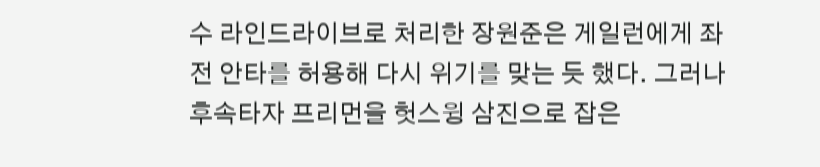수 라인드라이브로 처리한 장원준은 게일런에게 좌전 안타를 허용해 다시 위기를 맞는 듯 했다. 그러나 후속타자 프리먼을 헛스윙 삼진으로 잡은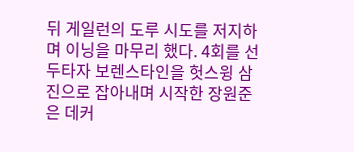뒤 게일런의 도루 시도를 저지하며 이닝을 마무리 했다. 4회를 선두타자 보렌스타인을 헛스윙 삼진으로 잡아내며 시작한 장원준은 데커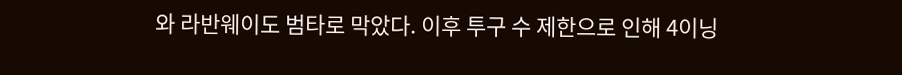와 라반웨이도 범타로 막았다. 이후 투구 수 제한으로 인해 4이닝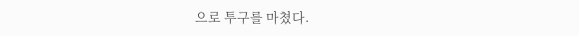으로 투구를 마쳤다.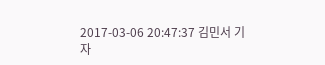2017-03-06 20:47:37 김민서 기자